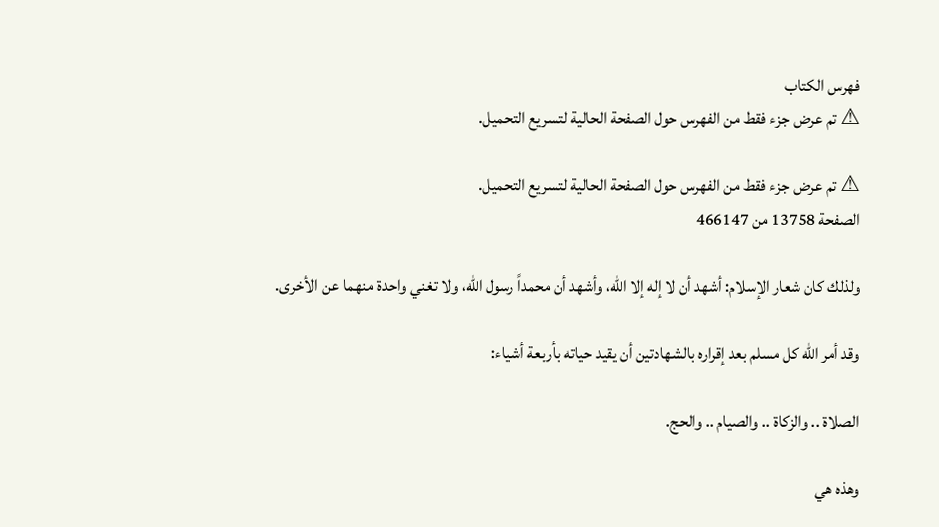فهرس الكتاب
⚠ تم عرض جزء فقط من الفهرس حول الصفحة الحالية لتسريع التحميل.

⚠ تم عرض جزء فقط من الفهرس حول الصفحة الحالية لتسريع التحميل.
الصفحة 13758 من 466147

ولذلك كان شعار الإسلام: أشهد أن لا إله إلا الله، وأشهد أن محمداً رسول الله، ولا تغني واحدة منهما عن الأخرى.

وقد أمر الله كل مسلم بعد إقراره بالشهادتين أن يقيد حياته بأربعة أشياء:

الصلاة .. والزكاة .. والصيام .. والحج.

وهذه هي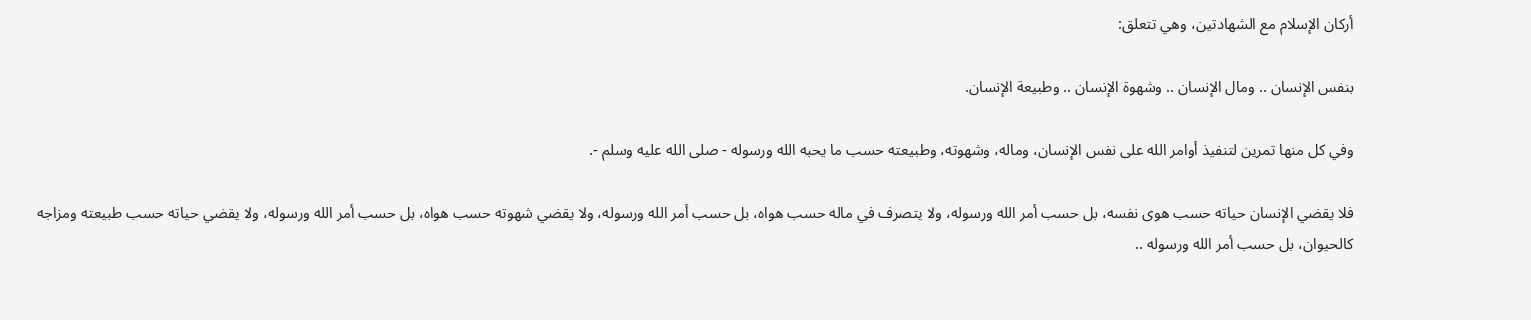أركان الإسلام مع الشهادتين، وهي تتعلق:

بنفس الإنسان .. ومال الإنسان .. وشهوة الإنسان .. وطبيعة الإنسان.

وفي كل منها تمرين لتنفيذ أوامر الله على نفس الإنسان، وماله، وشهوته، وطبيعته حسب ما يحبه الله ورسوله - صلى الله عليه وسلم -.

فلا يقضي الإنسان حياته حسب هوى نفسه، بل حسب أمر الله ورسوله، ولا يتصرف في ماله حسب هواه، بل حسب أمر الله ورسوله، ولا يقضي شهوته حسب هواه، بل حسب أمر الله ورسوله، ولا يقضي حياته حسب طبيعته ومزاجه كالحيوان، بل حسب أمر الله ورسوله ..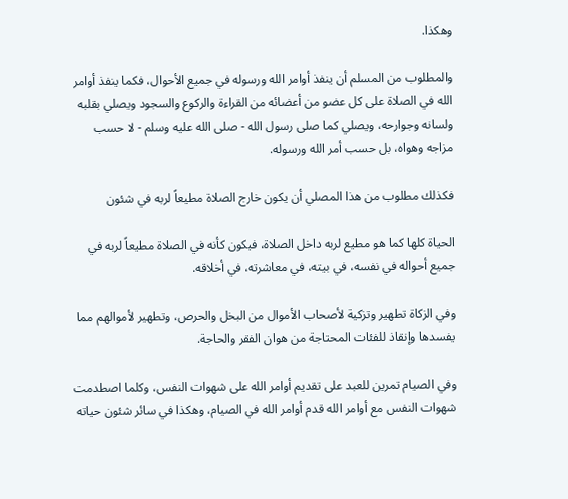وهكذا.

والمطلوب من المسلم أن ينفذ أوامر الله ورسوله في جميع الأحوال، فكما ينفذ أوامر الله في الصلاة على كل عضو من أعضائه من القراءة والركوع والسجود ويصلي بقلبه ولسانه وجوارحه، ويصلي كما صلى رسول الله - صلى الله عليه وسلم - لا حسب مزاجه وهواه، بل حسب أمر الله ورسوله.

فكذلك مطلوب من هذا المصلي أن يكون خارج الصلاة مطيعاً لربه في شئون

الحياة كلها كما هو مطيع لربه داخل الصلاة، فيكون كأنه في الصلاة مطيعاً لربه في جميع أحواله في نفسه، في بيته، في معاشرته، في أخلاقه.

وفي الزكاة تطهير وتزكية لأصحاب الأموال من البخل والحرص، وتطهير لأموالهم مما يفسدها وإنقاذ للفئات المحتاجة من هوان الفقر والحاجة.

وفي الصيام تمرين للعبد على تقديم أوامر الله على شهوات النفس، وكلما اصطدمت شهوات النفس مع أوامر الله قدم أوامر الله في الصيام، وهكذا في سائر شئون حياته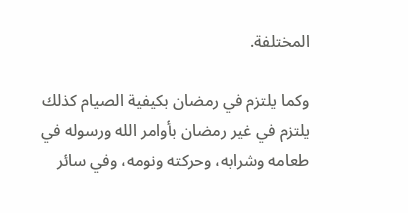المختلفة.

وكما يلتزم في رمضان بكيفية الصيام كذلك يلتزم في غير رمضان بأوامر الله ورسوله في طعامه وشرابه، وحركته ونومه، وفي سائر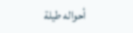أحواله طيلة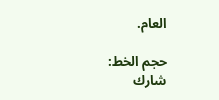العام.

حجم الخط:
شارك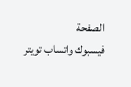الصفحة
فيسبوك واتساب تويتر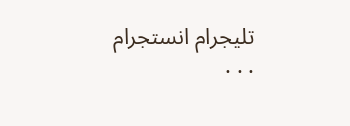تليجرام انستجرام
. . .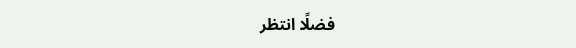فضلًا انتظر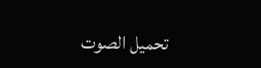تحميل الصوت